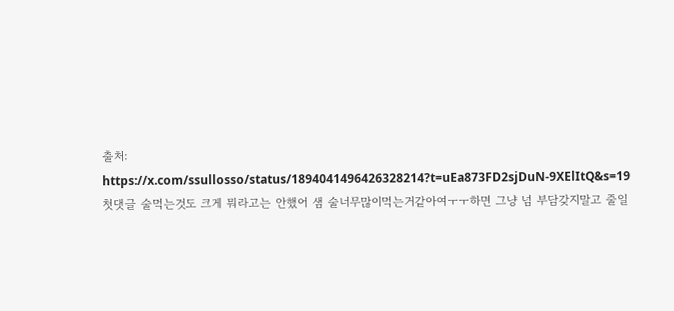출처: https://x.com/ssullosso/status/1894041496426328214?t=uEa873FD2sjDuN-9XElItQ&s=19
첫댓글 술먹는것도 크게 뭐라고는 안했어 샘 술너무많이먹는거같아여ㅜㅜ하면 그냥 넘 부담갖지말고 줄일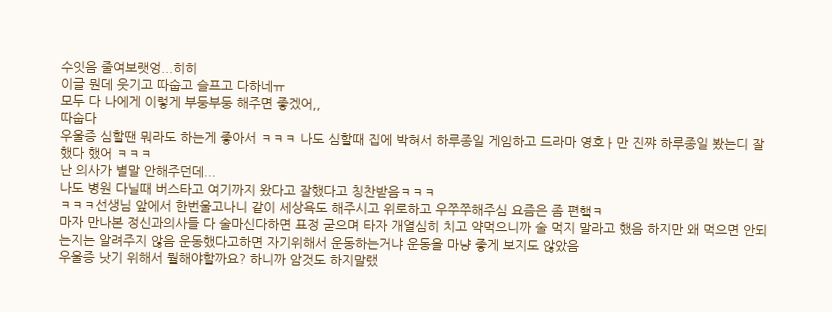수잇음 줄여보랫엉...히히
이글 뭔데 웃기고 따숩고 슬프고 다하네ㅠ
모두 다 나에게 이렇게 부둥부둥 해주면 좋겠어,,
따숩다
우울증 심할땐 뭐라도 하는게 좋아서 ㅋㅋㅋ 나도 심할때 집에 박혀서 하루종일 게임하고 드라마 영호ㅏ만 진쨔 하루종일 봤는디 잘했다 했어 ㅋㅋㅋ
난 의사가 별말 안해주던데...
나도 병원 다닐때 버스타고 여기까지 왔다고 잘했다고 칭찬받음ㅋㅋㅋ
ㅋㅋㅋ선생님 앞에서 한번울고나니 같이 세상욕도 해주시고 위로하고 우쭈쭈해주심 요즘은 좀 편햌ㅋ
마자 만나본 정신과의사들 다 술마신다하면 표정 굳으며 타자 개열심히 치고 약먹으니까 술 먹지 말라고 했음 하지만 왜 먹으면 안되는지는 알려주지 않음 운동했다고하면 자기위해서 운동하는거냐 운동을 마냥 좋게 보지도 않았음
우울증 낫기 위해서 뭘해야할까요? 하니까 암것도 하지말랬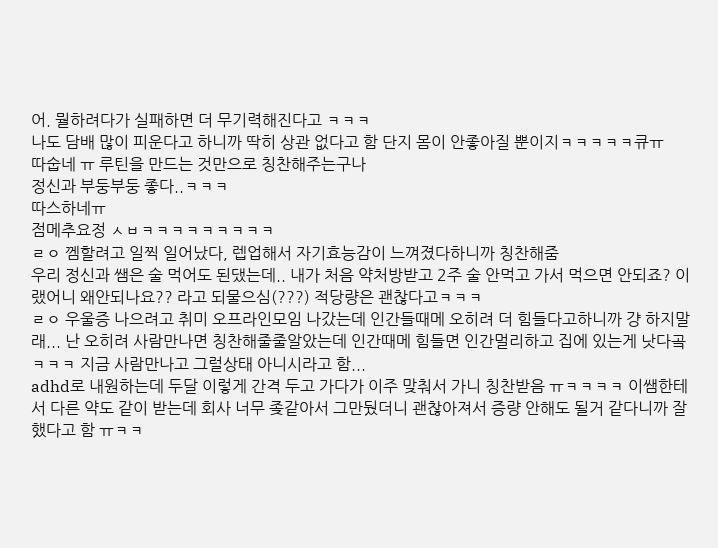어. 뭘하려다가 실패하면 더 무기력해진다고 ㅋㅋㅋ
나도 담배 많이 피운다고 하니까 딱히 상관 없다고 함 단지 몸이 안좋아질 뿐이지ㅋㅋㅋㅋㅋ큐ㅠ
따숩네 ㅠ 루틴을 만드는 것만으로 칭찬해주는구나
정신과 부둥부둥 좋다..ㅋㅋㅋ
따스하네ㅠ
점메추요정 ㅅㅂㅋㅋㅋㅋㅋㅋㅋㅋㅋ
ㄹㅇ 껨할려고 일찍 일어났다, 렙업해서 자기효능감이 느껴졌다하니까 칭찬해줌
우리 정신과 쌤은 술 먹어도 된댔는데.. 내가 처음 약처방받고 2주 술 안먹고 가서 먹으면 안되죠? 이랬어니 왜안되나요?? 라고 되물으심(???) 적당량은 괜찮다고ㅋㅋㅋ
ㄹㅇ 우울증 나으려고 취미 오프라인모임 나갔는데 인간들때메 오히려 더 힘들다고하니까 걍 하지말래... 난 오히려 사람만나면 칭찬해줄줄알았는데 인간때메 힘들면 인간멀리하고 집에 있는게 낫다곸ㅋㅋㅋ 지금 사람만나고 그럴상태 아니시라고 함...
adhd로 내원하는데 두달 이렇게 간격 두고 가다가 이주 맞춰서 가니 칭찬받음 ㅠㅋㅋㅋㅋ 이쌤한테서 다른 약도 같이 받는데 회사 너무 좆같아서 그만뒀더니 괜찮아져서 증량 안해도 될거 같다니까 잘했다고 함 ㅠㅋㅋ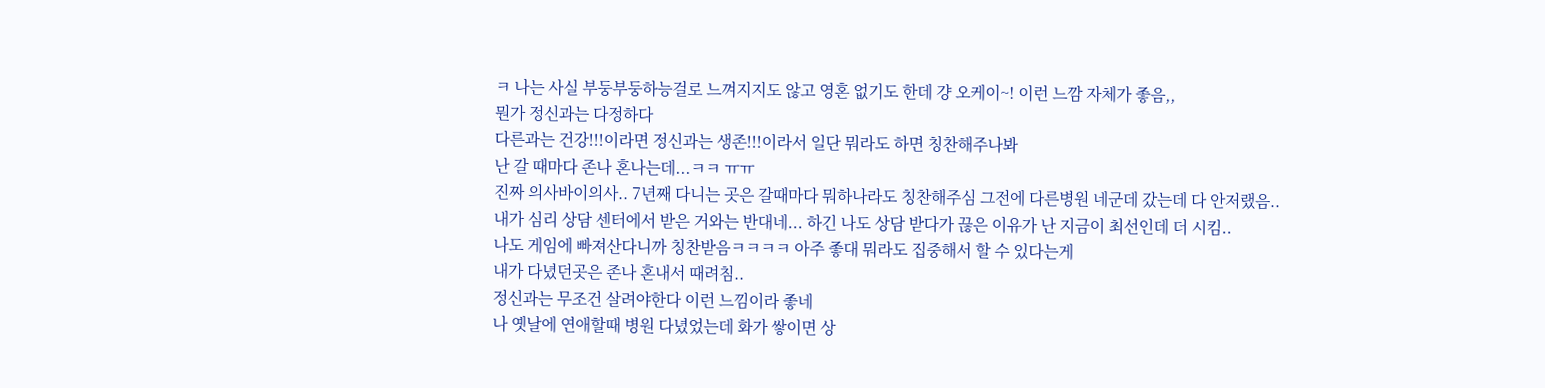ㅋ 나는 사실 부둥부둥하능걸로 느껴지지도 않고 영혼 없기도 한데 걍 오케이~! 이런 느깜 자체가 좋음,,
뭔가 정신과는 다정하다
다른과는 건강!!!이라면 정신과는 생존!!!이라서 일단 뭐라도 하면 칭찬해주나봐
난 갈 때마다 존나 혼나는데...ㅋㅋ ㅠㅠ
진짜 의사바이의사.. 7년째 다니는 곳은 갈때마다 뭐하나라도 칭찬해주심 그전에 다른병원 네군데 갔는데 다 안저랬음..
내가 심리 상담 센터에서 받은 거와는 반대네... 하긴 나도 상담 받다가 끊은 이유가 난 지금이 최선인데 더 시킴..
나도 게임에 빠져산다니까 칭찬받음ㅋㅋㅋㅋ 아주 좋대 뭐라도 집중해서 할 수 있다는게
내가 다녔던곳은 존나 혼내서 때려침..
정신과는 무조건 살려야한다 이런 느낌이라 좋네
나 옛날에 연애할때 병원 다녔었는데 화가 쌓이면 상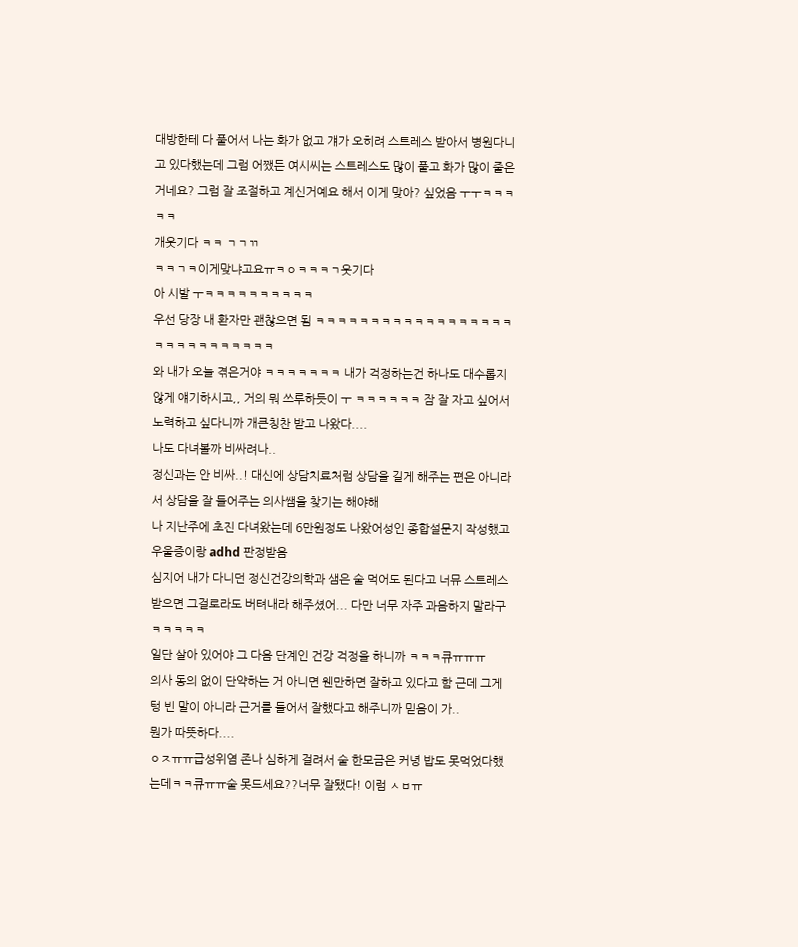대방한테 다 풀어서 나는 화가 없고 걔가 오히려 스트레스 받아서 병원다니고 있다했는데 그럼 어쨌든 여시씨는 스트레스도 많이 풀고 화가 많이 줄은거네요? 그럼 잘 조절하고 계신거예요 해서 이게 맞아? 싶었음 ㅜㅜㅋㅋㅋㅋㅋ
개웃기다 ㅋㅋ ㄱㄱㄲ
ㅋㅋㄱㅋ이게맞냐고요ㅠㅋㅇㅋㅋㅋㄱ웃기다
아 시발 ㅜㅋㅋㅋㅋㅋㅋㅋㅋㅋㅋ
우선 당장 내 환자만 괜찮으면 됨 ㅋㅋㅋㅋㅋㅋㅋㅋㅋㅋㅋㅋㅋㅋㅋㅋㅋㅋㅋㅋㅋㅋㅋㅋㅋㅋㅋㅋㅋ
와 내가 오늘 겪은거야 ㅋㅋㅋㅋㅋㅋㅋ 내가 걱정하는건 하나도 대수롭지 않게 얘기하시고,, 거의 뭐 쓰루하듯이 ㅜ ㅋㅋㅋㅋㅋㅋ 잠 잘 자고 싶어서 노력하고 싶다니까 개큰칭찬 받고 나왔다....
나도 다녀볼까 비싸려나..
정신과는 안 비싸..! 대신에 상담치료처럼 상담을 길게 해주는 편은 아니라서 상담을 잘 들어주는 의사쌤을 찾기는 해야해
나 지난주에 초진 다녀왔는데 6만원정도 나왔어성인 종합설문지 작성했고 우울증이랑 adhd 판정받음
심지어 내가 다니던 정신건강의학과 샘은 술 먹어도 된다고 너뮤 스트레스 받으면 그걸로라도 버텨내라 해주셨어... 다만 너무 자주 과음하지 말라구 ㅋㅋㅋㅋㅋ
일단 살아 있어야 그 다음 단계인 건강 걱정을 하니까 ㅋㅋㅋ큐ㅠㅠㅠ
의사 동의 없이 단약하는 거 아니면 웬만하면 잘하고 있다고 함 근데 그게 텅 빈 말이 아니라 근거를 들어서 잘했다고 해주니까 믿음이 가..
뭔가 따뜻하다....
ㅇㅈㅠㅠ급성위염 존나 심하게 걸려서 술 한모금은 커녕 밥도 못먹었다했는데ㅋㅋ큐ㅠㅠ술 못드세요??너무 잘됐다! 이럼 ㅅㅂㅠ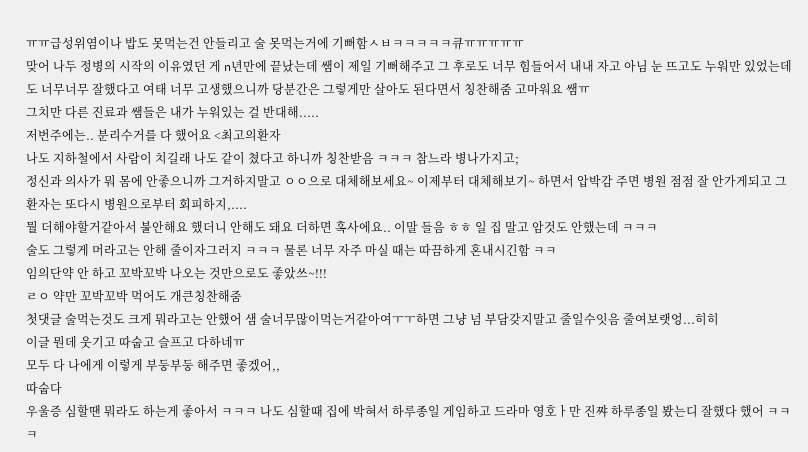ㅠㅠ급성위염이나 밥도 못먹는건 안들리고 술 못먹는거에 기뻐함ㅅㅂㅋㅋㅋㅋㅋ큐ㅠㅠㅠㅠㅠ
맞어 나두 정병의 시작의 이유였던 게 n년만에 끝났는데 쌤이 제일 기뻐해주고 그 후로도 너무 힘들어서 내내 자고 아님 눈 뜨고도 누워만 있었는데도 너무너무 잘했다고 여태 너무 고생했으니까 당분간은 그렇게만 살아도 된다면서 칭찬해줌 고마워요 쌤ㅠ
그치만 다른 진료과 쌤들은 내가 누워있는 걸 반대해.....
저번주에는.. 분리수거를 다 했어요 <최고의환자
나도 지하철에서 사람이 치길래 나도 같이 쳤다고 하니까 칭찬받음 ㅋㅋㅋ 참느라 병나가지고;
정신과 의사가 뭐 몸에 안좋으니까 그거하지말고 ㅇㅇ으로 대체해보세요~ 이제부터 대체해보기~ 하면서 압박감 주면 병원 점점 잘 안가게되고 그 환자는 또다시 병원으로부터 회피하지,....
뭘 더해야할거같아서 불안해요 했더니 안해도 돼요 더하면 혹사에요.. 이말 들음 ㅎㅎ 일 집 말고 암것도 안했는데 ㅋㅋㅋ
술도 그렇게 머라고는 안해 줄이자그러지 ㅋㅋㅋ 물론 너무 자주 마실 때는 따끔하게 혼내시긴함 ㅋㅋ
임의단약 안 하고 꼬박꼬박 나오는 것만으로도 좋았쓰~!!!
ㄹㅇ 약만 꼬박꼬박 먹어도 개큰칭찬해줌
첫댓글 술먹는것도 크게 뭐라고는 안했어 샘 술너무많이먹는거같아여ㅜㅜ하면 그냥 넘 부담갖지말고 줄일수잇음 줄여보랫엉...히히
이글 뭔데 웃기고 따숩고 슬프고 다하네ㅠ
모두 다 나에게 이렇게 부둥부둥 해주면 좋겠어,,
따숩다
우울증 심할땐 뭐라도 하는게 좋아서 ㅋㅋㅋ 나도 심할때 집에 박혀서 하루종일 게임하고 드라마 영호ㅏ만 진쨔 하루종일 봤는디 잘했다 했어 ㅋㅋㅋ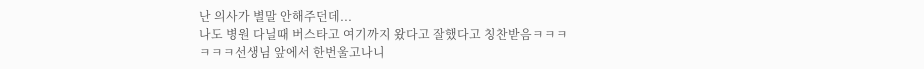난 의사가 별말 안해주던데...
나도 병원 다닐때 버스타고 여기까지 왔다고 잘했다고 칭찬받음ㅋㅋㅋ
ㅋㅋㅋ선생님 앞에서 한번울고나니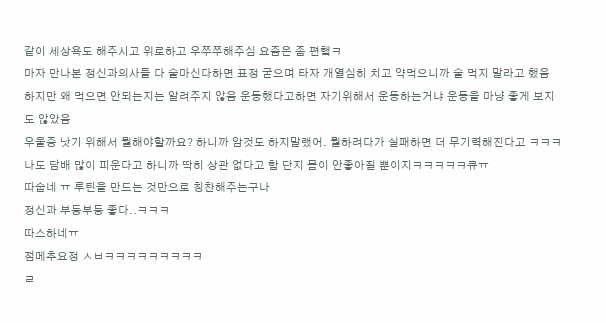같이 세상욕도 해주시고 위로하고 우쭈쭈해주심 요즘은 좀 편햌ㅋ
마자 만나본 정신과의사들 다 술마신다하면 표정 굳으며 타자 개열심히 치고 약먹으니까 술 먹지 말라고 했음 하지만 왜 먹으면 안되는지는 알려주지 않음 운동했다고하면 자기위해서 운동하는거냐 운동을 마냥 좋게 보지도 않았음
우울증 낫기 위해서 뭘해야할까요? 하니까 암것도 하지말랬어. 뭘하려다가 실패하면 더 무기력해진다고 ㅋㅋㅋ
나도 담배 많이 피운다고 하니까 딱히 상관 없다고 함 단지 몸이 안좋아질 뿐이지ㅋㅋㅋㅋㅋ큐ㅠ
따숩네 ㅠ 루틴을 만드는 것만으로 칭찬해주는구나
정신과 부둥부둥 좋다..ㅋㅋㅋ
따스하네ㅠ
점메추요정 ㅅㅂㅋㅋㅋㅋㅋㅋㅋㅋㅋ
ㄹ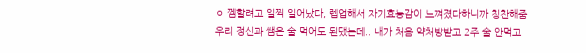ㅇ 껨할려고 일찍 일어났다, 렙업해서 자기효능감이 느껴졌다하니까 칭찬해줌
우리 정신과 쌤은 술 먹어도 된댔는데.. 내가 처음 약처방받고 2주 술 안먹고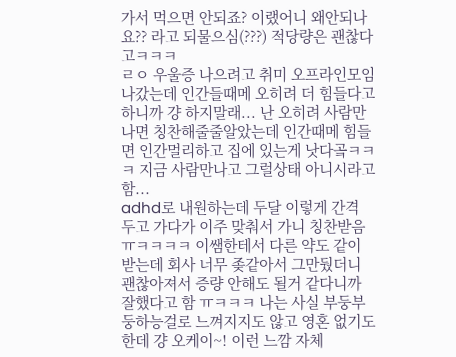가서 먹으면 안되죠? 이랬어니 왜안되나요?? 라고 되물으심(???) 적당량은 괜찮다고ㅋㅋㅋ
ㄹㅇ 우울증 나으려고 취미 오프라인모임 나갔는데 인간들때메 오히려 더 힘들다고하니까 걍 하지말래... 난 오히려 사람만나면 칭찬해줄줄알았는데 인간때메 힘들면 인간멀리하고 집에 있는게 낫다곸ㅋㅋㅋ 지금 사람만나고 그럴상태 아니시라고 함...
adhd로 내원하는데 두달 이렇게 간격 두고 가다가 이주 맞춰서 가니 칭찬받음 ㅠㅋㅋㅋㅋ 이쌤한테서 다른 약도 같이 받는데 회사 너무 좆같아서 그만뒀더니 괜찮아져서 증량 안해도 될거 같다니까 잘했다고 함 ㅠㅋㅋㅋ 나는 사실 부둥부둥하능걸로 느껴지지도 않고 영혼 없기도 한데 걍 오케이~! 이런 느깜 자체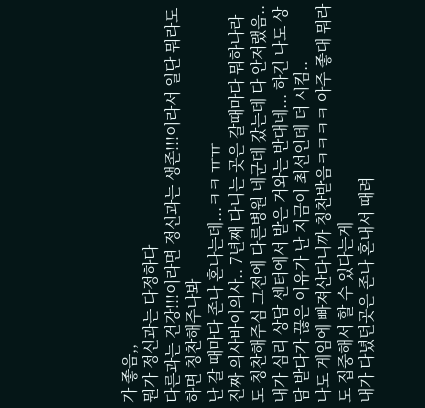가 좋음,,
뭔가 정신과는 다정하다
다른과는 건강!!!이라면 정신과는 생존!!!이라서 일단 뭐라도 하면 칭찬해주나봐
난 갈 때마다 존나 혼나는데...ㅋㅋ ㅠㅠ
진짜 의사바이의사.. 7년째 다니는 곳은 갈때마다 뭐하나라도 칭찬해주심 그전에 다른병원 네군데 갔는데 다 안저랬음..
내가 심리 상담 센터에서 받은 거와는 반대네... 하긴 나도 상담 받다가 끊은 이유가 난 지금이 최선인데 더 시킴..
나도 게임에 빠져산다니까 칭찬받음ㅋㅋㅋㅋ 아주 좋대 뭐라도 집중해서 할 수 있다는게
내가 다녔던곳은 존나 혼내서 때려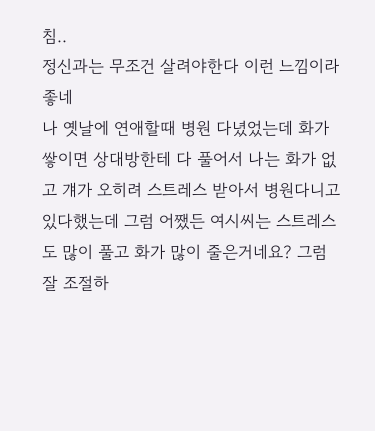침..
정신과는 무조건 살려야한다 이런 느낌이라 좋네
나 옛날에 연애할때 병원 다녔었는데 화가 쌓이면 상대방한테 다 풀어서 나는 화가 없고 걔가 오히려 스트레스 받아서 병원다니고 있다했는데 그럼 어쨌든 여시씨는 스트레스도 많이 풀고 화가 많이 줄은거네요? 그럼 잘 조절하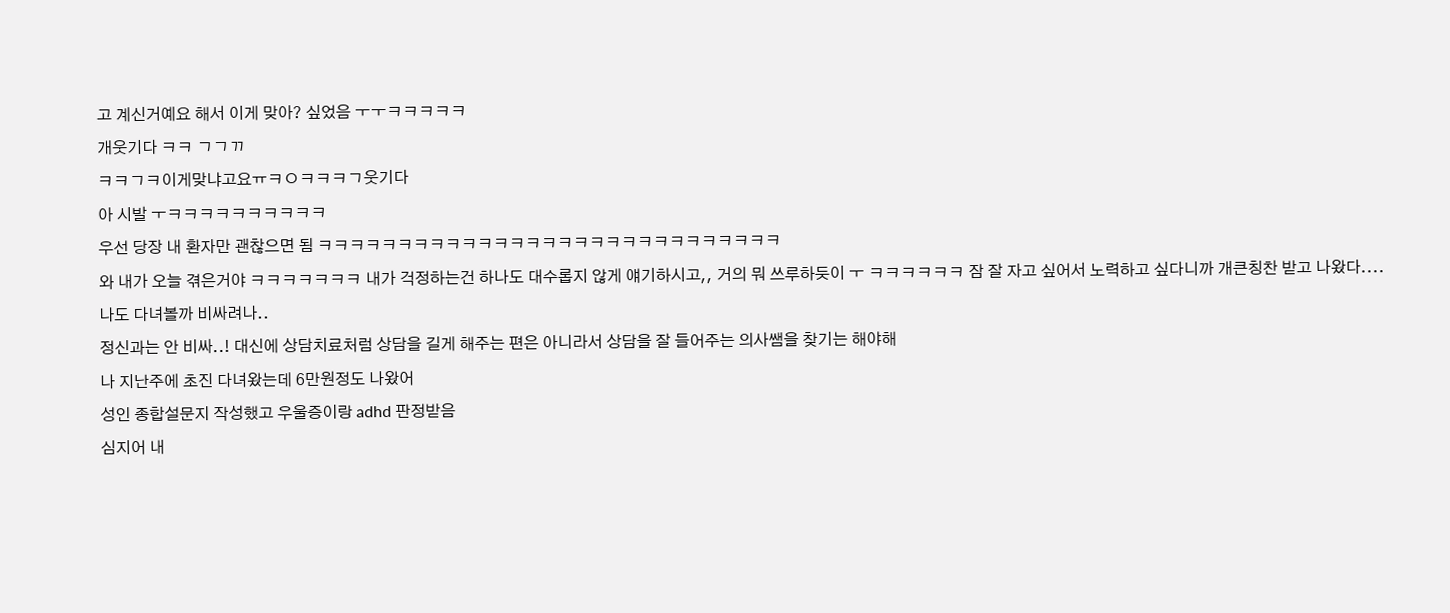고 계신거예요 해서 이게 맞아? 싶었음 ㅜㅜㅋㅋㅋㅋㅋ
개웃기다 ㅋㅋ ㄱㄱㄲ
ㅋㅋㄱㅋ이게맞냐고요ㅠㅋㅇㅋㅋㅋㄱ웃기다
아 시발 ㅜㅋㅋㅋㅋㅋㅋㅋㅋㅋㅋ
우선 당장 내 환자만 괜찮으면 됨 ㅋㅋㅋㅋㅋㅋㅋㅋㅋㅋㅋㅋㅋㅋㅋㅋㅋㅋㅋㅋㅋㅋㅋㅋㅋㅋㅋㅋㅋ
와 내가 오늘 겪은거야 ㅋㅋㅋㅋㅋㅋㅋ 내가 걱정하는건 하나도 대수롭지 않게 얘기하시고,, 거의 뭐 쓰루하듯이 ㅜ ㅋㅋㅋㅋㅋㅋ 잠 잘 자고 싶어서 노력하고 싶다니까 개큰칭찬 받고 나왔다....
나도 다녀볼까 비싸려나..
정신과는 안 비싸..! 대신에 상담치료처럼 상담을 길게 해주는 편은 아니라서 상담을 잘 들어주는 의사쌤을 찾기는 해야해
나 지난주에 초진 다녀왔는데 6만원정도 나왔어
성인 종합설문지 작성했고 우울증이랑 adhd 판정받음
심지어 내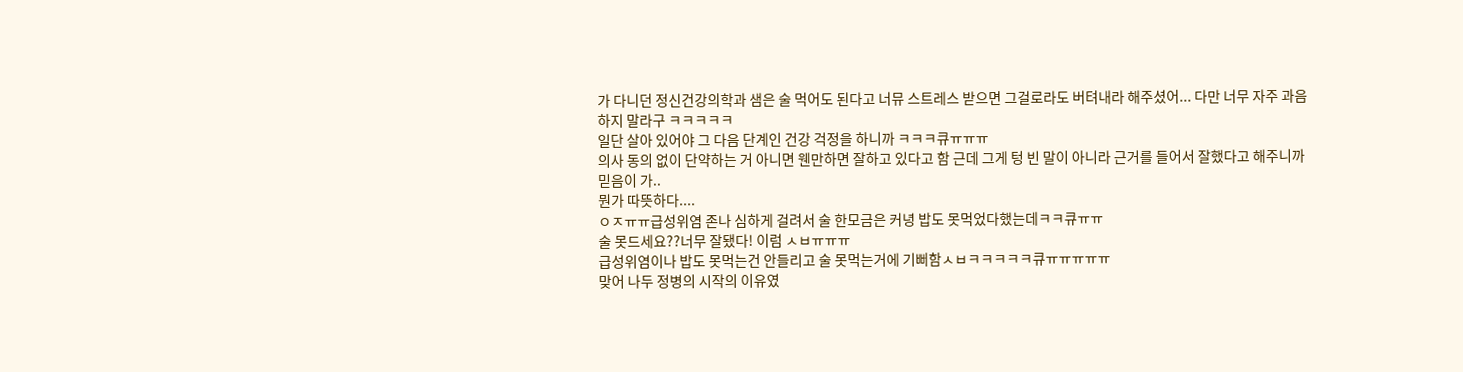가 다니던 정신건강의학과 샘은 술 먹어도 된다고 너뮤 스트레스 받으면 그걸로라도 버텨내라 해주셨어... 다만 너무 자주 과음하지 말라구 ㅋㅋㅋㅋㅋ
일단 살아 있어야 그 다음 단계인 건강 걱정을 하니까 ㅋㅋㅋ큐ㅠㅠㅠ
의사 동의 없이 단약하는 거 아니면 웬만하면 잘하고 있다고 함 근데 그게 텅 빈 말이 아니라 근거를 들어서 잘했다고 해주니까 믿음이 가..
뭔가 따뜻하다....
ㅇㅈㅠㅠ급성위염 존나 심하게 걸려서 술 한모금은 커녕 밥도 못먹었다했는데ㅋㅋ큐ㅠㅠ
술 못드세요??너무 잘됐다! 이럼 ㅅㅂㅠㅠㅠ
급성위염이나 밥도 못먹는건 안들리고 술 못먹는거에 기뻐함ㅅㅂㅋㅋㅋㅋㅋ큐ㅠㅠㅠㅠㅠ
맞어 나두 정병의 시작의 이유였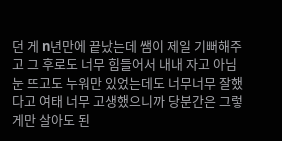던 게 n년만에 끝났는데 쌤이 제일 기뻐해주고 그 후로도 너무 힘들어서 내내 자고 아님 눈 뜨고도 누워만 있었는데도 너무너무 잘했다고 여태 너무 고생했으니까 당분간은 그렇게만 살아도 된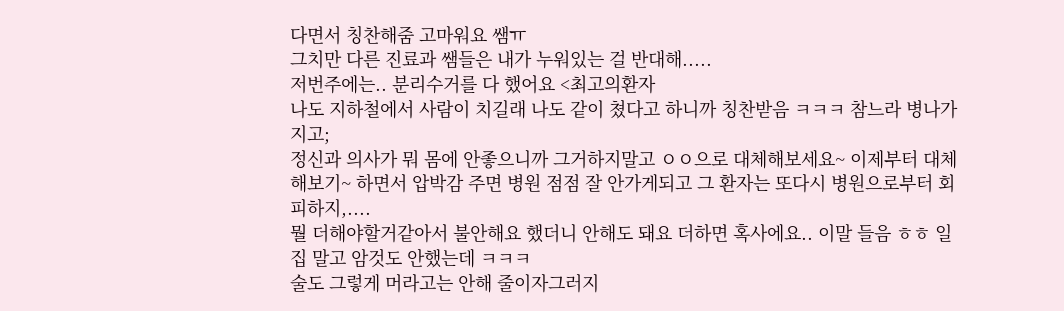다면서 칭찬해줌 고마워요 쌤ㅠ
그치만 다른 진료과 쌤들은 내가 누워있는 걸 반대해.....
저번주에는.. 분리수거를 다 했어요 <최고의환자
나도 지하철에서 사람이 치길래 나도 같이 쳤다고 하니까 칭찬받음 ㅋㅋㅋ 참느라 병나가지고;
정신과 의사가 뭐 몸에 안좋으니까 그거하지말고 ㅇㅇ으로 대체해보세요~ 이제부터 대체해보기~ 하면서 압박감 주면 병원 점점 잘 안가게되고 그 환자는 또다시 병원으로부터 회피하지,....
뭘 더해야할거같아서 불안해요 했더니 안해도 돼요 더하면 혹사에요.. 이말 들음 ㅎㅎ 일 집 말고 암것도 안했는데 ㅋㅋㅋ
술도 그렇게 머라고는 안해 줄이자그러지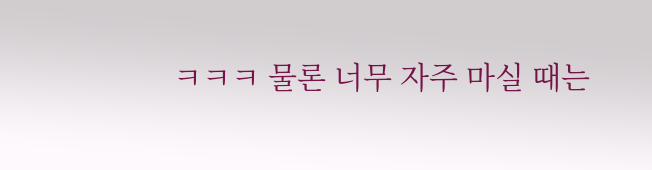ㅋㅋㅋ 물론 너무 자주 마실 때는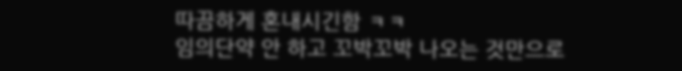따끔하게 혼내시긴함 ㅋㅋ
임의단약 안 하고 꼬박꼬박 나오는 것만으로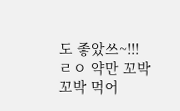도 좋았쓰~!!!
ㄹㅇ 약만 꼬박꼬박 먹어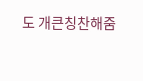도 개큰칭찬해줌